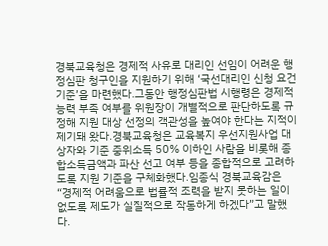경북교육청은 경제적 사유로 대리인 선임이 어려운 행정심판 청구인을 지원하기 위해 ‘국선대리인 신청 요건 기준’을 마련했다.그동안 행정심판법 시행령은 경제적 능력 부족 여부를 위원장이 개별적으로 판단하도록 규정해 지원 대상 선정의 객관성을 높여야 한다는 지적이 제기돼 왔다.경북교육청은 교육복지 우선지원사업 대상자와 기준 중위소득 50% 이하인 사람을 비롯해 종합소득금액과 파산 선고 여부 등을 종합적으로 고려하도록 지원 기준을 구체화했다.임종식 경북교육감은 “경제적 어려움으로 법률적 조력을 받지 못하는 일이 없도록 제도가 실질적으로 작동하게 하겠다”고 말했다.